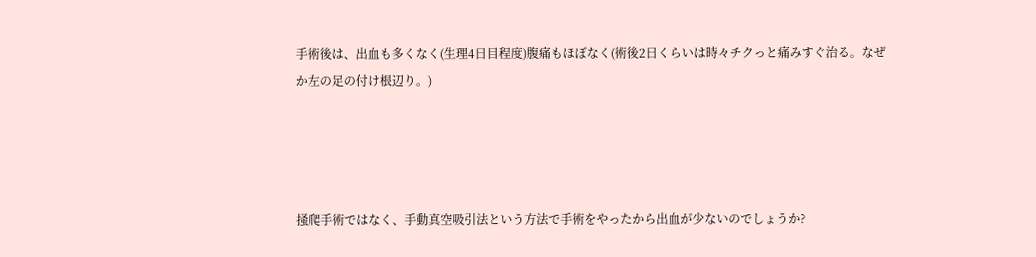手術後は、出血も多くなく(生理4日目程度)腹痛もほぼなく(術後2日くらいは時々チクっと痛みすぐ治る。なぜか左の足の付け根辺り。)




掻爬手術ではなく、手動真空吸引法という方法で手術をやったから出血が少ないのでしょうか?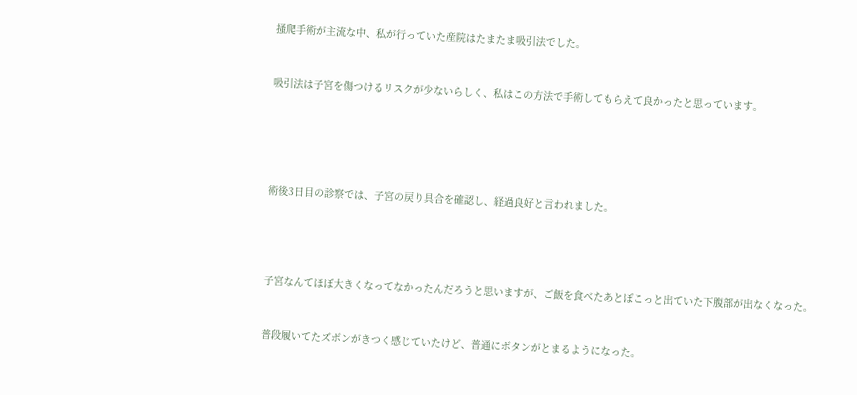掻爬手術が主流な中、私が行っていた産院はたまたま吸引法でした。


吸引法は子宮を傷つけるリスクが少ないらしく、私はこの方法で手術してもらえて良かったと思っています。





術後3日目の診察では、子宮の戻り具合を確認し、経過良好と言われました。




子宮なんてほぼ大きくなってなかったんだろうと思いますが、ご飯を食べたあとぽこっと出ていた下腹部が出なくなった。


普段履いてたズボンがきつく感じていたけど、普通にボタンがとまるようになった。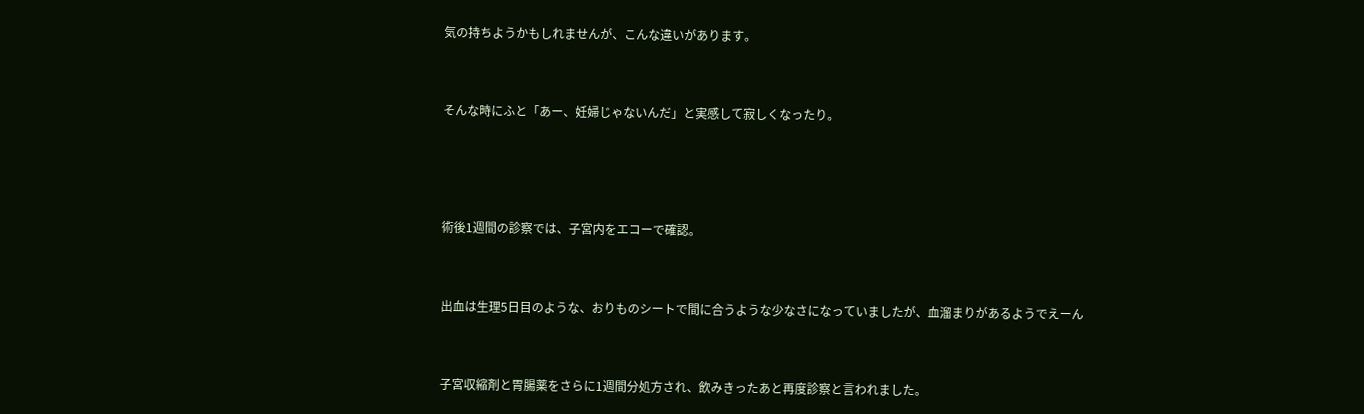気の持ちようかもしれませんが、こんな違いがあります。



そんな時にふと「あー、妊婦じゃないんだ」と実感して寂しくなったり。





術後1週間の診察では、子宮内をエコーで確認。



出血は生理5日目のような、おりものシートで間に合うような少なさになっていましたが、血溜まりがあるようでえーん



子宮収縮剤と胃腸薬をさらに1週間分処方され、飲みきったあと再度診察と言われました。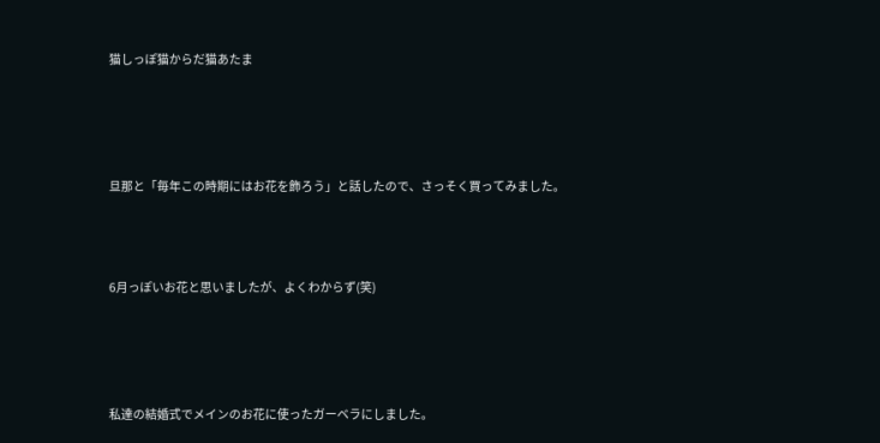猫しっぽ猫からだ猫あたま




旦那と「毎年この時期にはお花を飾ろう」と話したので、さっそく買ってみました。



6月っぽいお花と思いましたが、よくわからず(笑)




私達の結婚式でメインのお花に使ったガーベラにしました。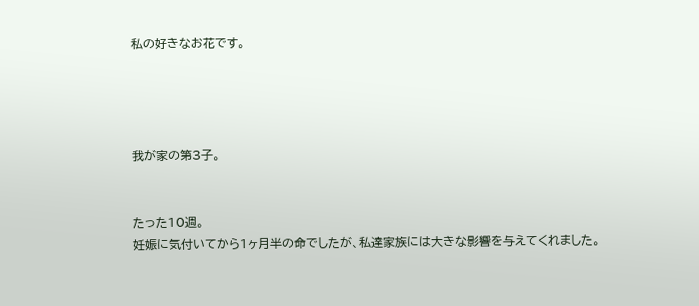私の好きなお花です。




我が家の第3子。


たった10週。
妊娠に気付いてから1ヶ月半の命でしたが、私達家族には大きな影響を与えてくれました。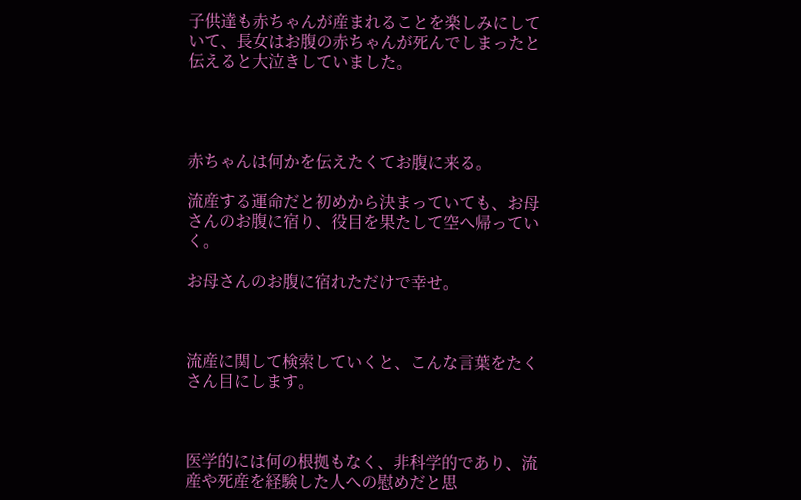子供達も赤ちゃんが産まれることを楽しみにしていて、長女はお腹の赤ちゃんが死んでしまったと伝えると大泣きしていました。




赤ちゃんは何かを伝えたくてお腹に来る。

流産する運命だと初めから決まっていても、お母さんのお腹に宿り、役目を果たして空へ帰っていく。

お母さんのお腹に宿れただけで幸せ。



流産に関して検索していくと、こんな言葉をたくさん目にします。



医学的には何の根拠もなく、非科学的であり、流産や死産を経験した人への慰めだと思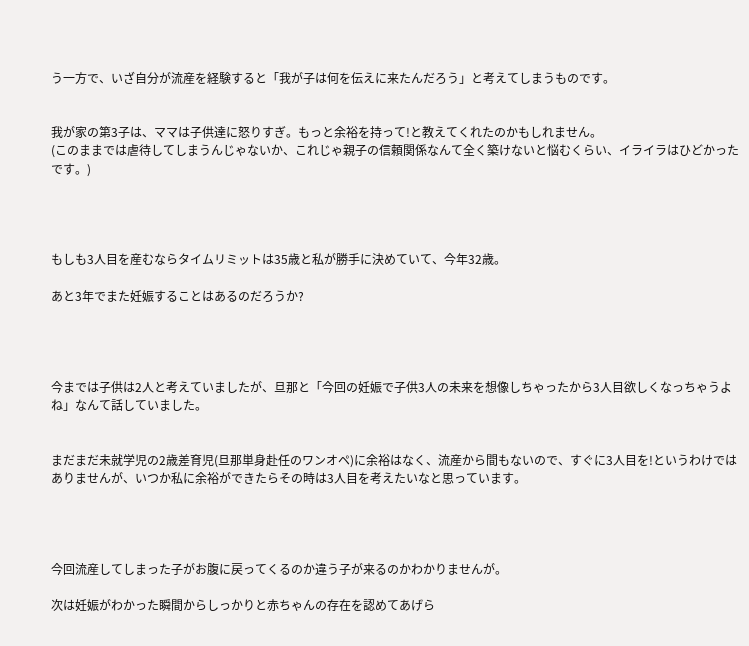う一方で、いざ自分が流産を経験すると「我が子は何を伝えに来たんだろう」と考えてしまうものです。


我が家の第3子は、ママは子供達に怒りすぎ。もっと余裕を持って!と教えてくれたのかもしれません。
(このままでは虐待してしまうんじゃないか、これじゃ親子の信頼関係なんて全く築けないと悩むくらい、イライラはひどかったです。)




もしも3人目を産むならタイムリミットは35歳と私が勝手に決めていて、今年32歳。

あと3年でまた妊娠することはあるのだろうか?




今までは子供は2人と考えていましたが、旦那と「今回の妊娠で子供3人の未来を想像しちゃったから3人目欲しくなっちゃうよね」なんて話していました。


まだまだ未就学児の2歳差育児(旦那単身赴任のワンオペ)に余裕はなく、流産から間もないので、すぐに3人目を!というわけではありませんが、いつか私に余裕ができたらその時は3人目を考えたいなと思っています。




今回流産してしまった子がお腹に戻ってくるのか違う子が来るのかわかりませんが。

次は妊娠がわかった瞬間からしっかりと赤ちゃんの存在を認めてあげら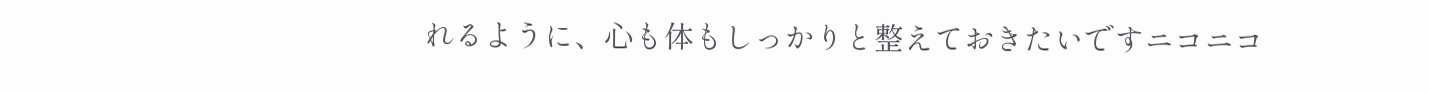れるように、心も体もしっかりと整えておきたいですニコニコ